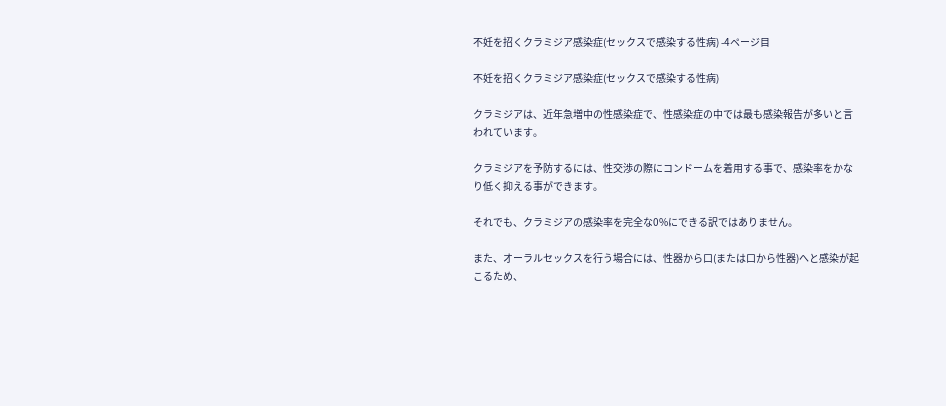不妊を招くクラミジア感染症(セックスで感染する性病) -4ページ目

不妊を招くクラミジア感染症(セックスで感染する性病)

クラミジアは、近年急増中の性感染症で、性感染症の中では最も感染報告が多いと言われています。

クラミジアを予防するには、性交渉の際にコンドームを着用する事で、感染率をかなり低く抑える事ができます。

それでも、クラミジアの感染率を完全な0%にできる訳ではありません。

また、オーラルセックスを行う場合には、性器から口(または口から性器)へと感染が起こるため、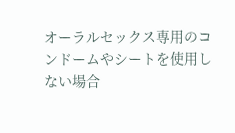オーラルセックス専用のコンドームやシートを使用しない場合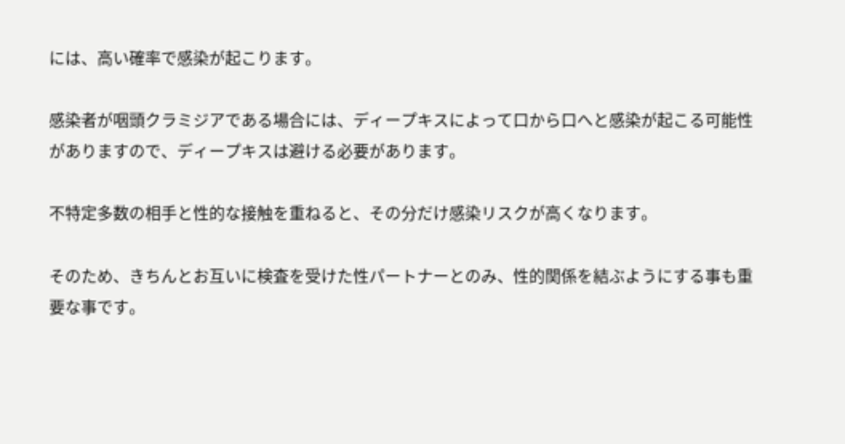には、高い確率で感染が起こります。

感染者が咽頭クラミジアである場合には、ディープキスによって口から口へと感染が起こる可能性がありますので、ディープキスは避ける必要があります。

不特定多数の相手と性的な接触を重ねると、その分だけ感染リスクが高くなります。

そのため、きちんとお互いに検査を受けた性パートナーとのみ、性的関係を結ぶようにする事も重要な事です。